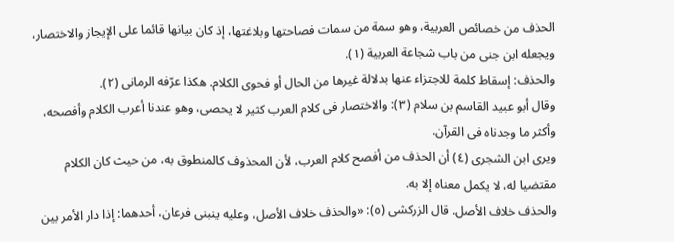الحذف من خصائص العربية، وهو سمة من سمات فصاحتها وبلاغتها، إذ كان بيانها قائما على الإيجاز والاختصار، ويجعله ابن جنى من باب شجاعة العربية (١).
والحذف: إسقاط كلمة للاجتزاء عنها بدلالة غيرها من الحال أو فحوى الكلام. هكذا عرّفه الرمانى (٢).
وقال أبو عبيد القاسم بن سلام (٣): والاختصار فى كلام العرب كثير لا يحصى، وهو عندنا أعرب الكلام وأفصحه، وأكثر ما وجدناه فى القرآن.
ويرى ابن الشجرى (٤) أن الحذف من أفصح كلام العرب، لأن المحذوف كالمنطوق به، من حيث كان الكلام مقتضيا له، لا يكمل معناه إلا به.
والحذف خلاف الأصل. قال الزركشى (٥): «والحذف خلاف الأصل، وعليه ينبنى فرعان، أحدهما: إذا دار الأمر بين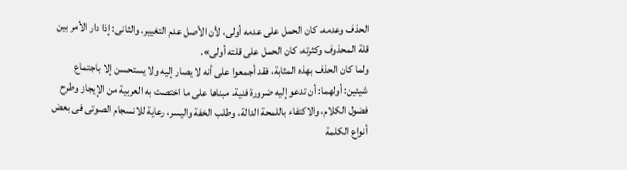الحذف وعدمه، كان الحمل على عدمه أولى، لأن الأصل عدم التغيير. والثانى: إذا دار الأمر بين قلة المحذوف وكثرته، كان الحمل على قلته أولى».
ولما كان الحذف بهذه المثابة، فقد أجمعوا على أنه لا يصار إليه ولا يستحسن إلا باجتماع شيئين: أولهما: أن تدعو إليه ضرورة فنية، مبناها على ما اختصت به العربية من الإيجاز وطرح فضول الكلام، والاكتفاء باللمحة الدالة، وطلب الخفة واليسر، رعاية للانسجام الصوتى فى بعض أنواع الكلمة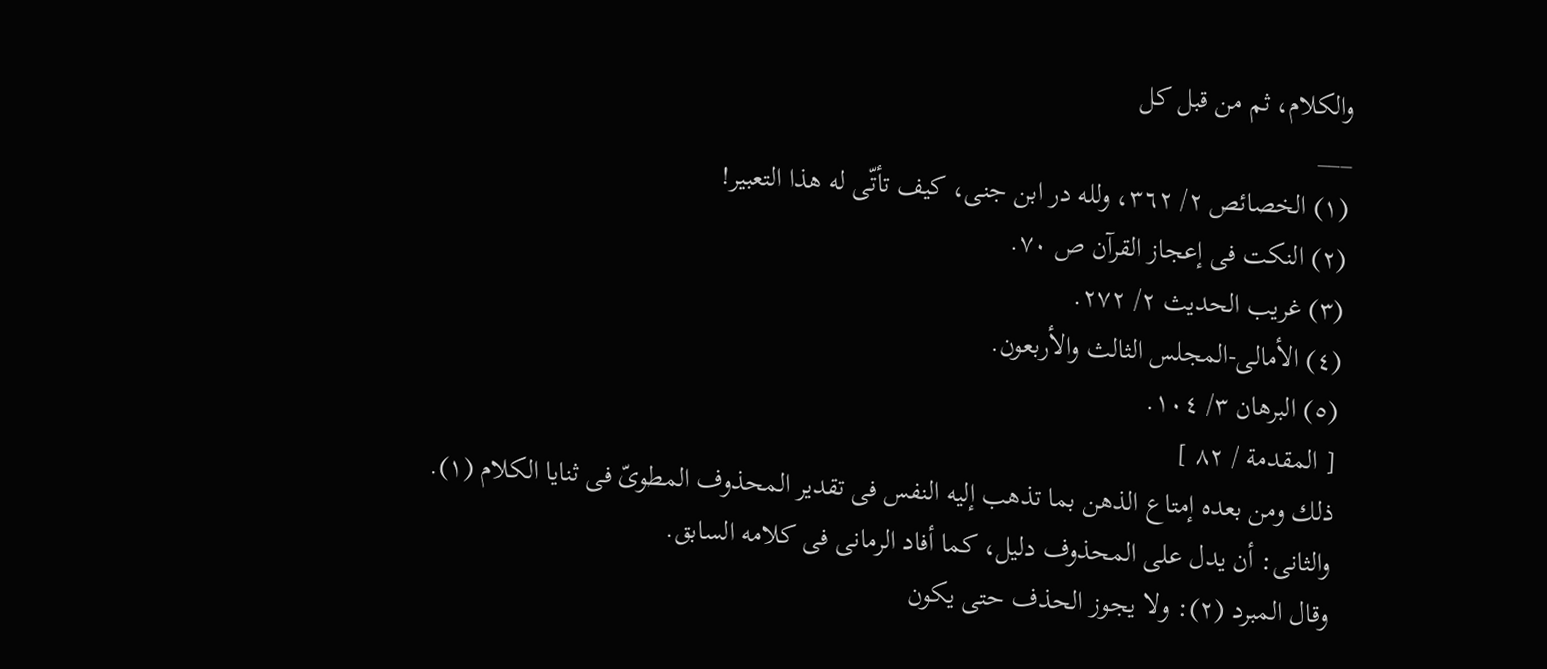والكلام، ثم من قبل كل
___
(١) الخصائص ٢/ ٣٦٢، ولله در ابن جنى، كيف تأتّى له هذا التعبير!
(٢) النكت فى إعجاز القرآن ص ٧٠.
(٣) غريب الحديث ٢/ ٢٧٢.
(٤) الأمالى-المجلس الثالث والأربعون.
(٥) البرهان ٣/ ١٠٤.
[ المقدمة / ٨٢ ]
ذلك ومن بعده إمتاع الذهن بما تذهب إليه النفس فى تقدير المحذوف المطوىّ فى ثنايا الكلام (١).
والثانى: أن يدل على المحذوف دليل، كما أفاد الرمانى فى كلامه السابق.
وقال المبرد (٢): ولا يجوز الحذف حتى يكون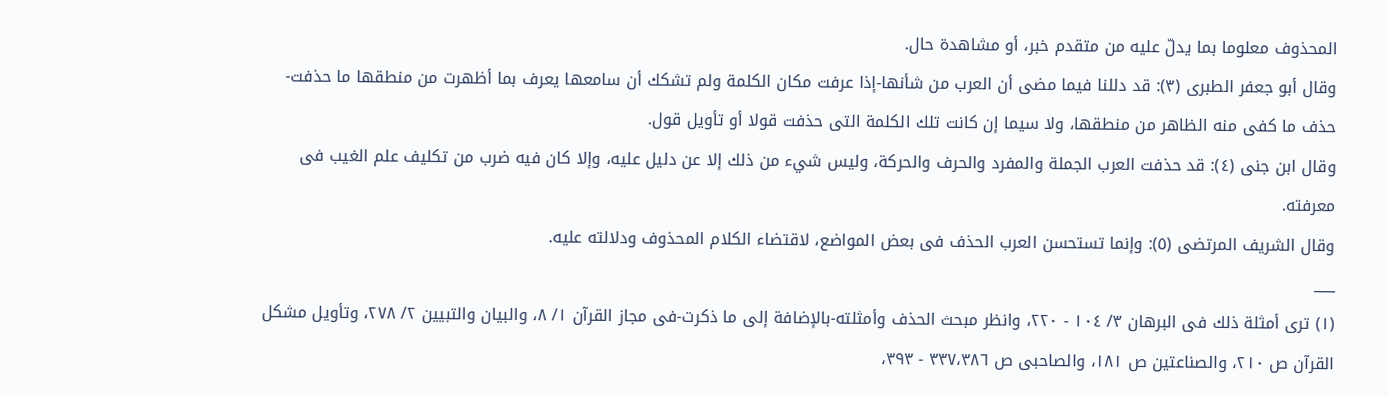المحذوف معلوما بما يدلّ عليه من متقدم خبر، أو مشاهدة حال.
وقال أبو جعفر الطبرى (٣): قد دللنا فيما مضى أن العرب من شأنها-إذا عرفت مكان الكلمة ولم تشكك أن سامعها يعرف بما أظهرت من منطقها ما حذفت-حذف ما كفى منه الظاهر من منطقها، ولا سيما إن كانت تلك الكلمة التى حذفت قولا أو تأويل قول.
وقال ابن جنى (٤): قد حذفت العرب الجملة والمفرد والحرف والحركة، وليس شيء من ذلك إلا عن دليل عليه، وإلا كان فيه ضرب من تكليف علم الغيب فى معرفته.
وقال الشريف المرتضى (٥): وإنما تستحسن العرب الحذف فى بعض المواضع، لاقتضاء الكلام المحذوف ودلالته عليه.
___
(١) ترى أمثلة ذلك فى البرهان ٣/ ١٠٤ - ٢٢٠، وانظر مبحث الحذف وأمثلته-بالإضافة إلى ما ذكرت-فى مجاز القرآن ١/ ٨، والبيان والتبيين ٢/ ٢٧٨، وتأويل مشكل القرآن ص ٢١٠، والصناعتين ص ١٨١، والصاحبى ص ٣٣٧،٣٨٦ - ٣٩٣،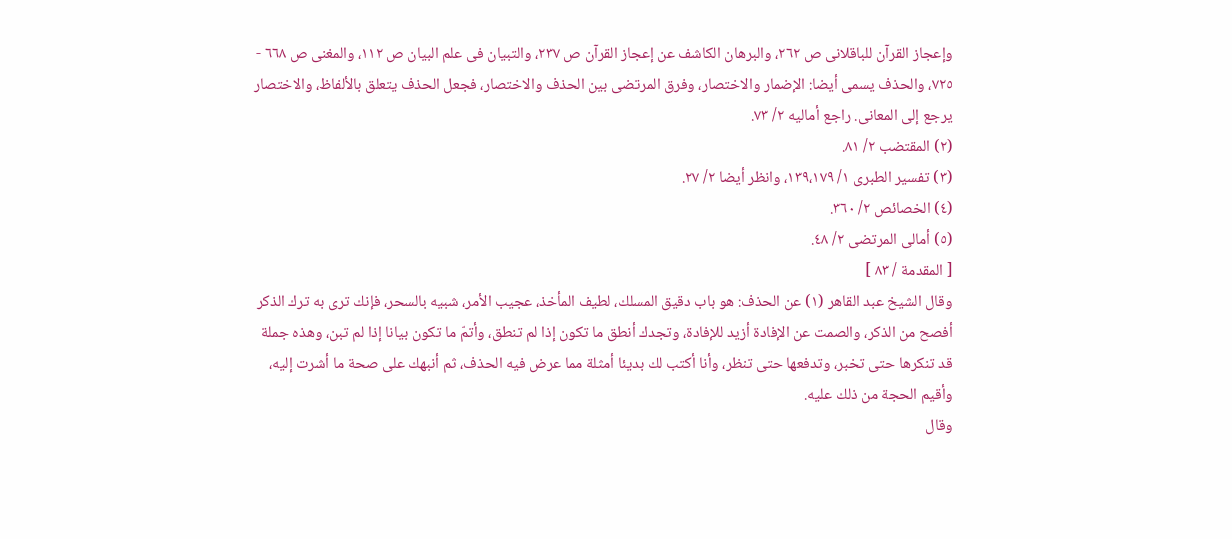وإعجاز القرآن للباقلانى ص ٢٦٢، والبرهان الكاشف عن إعجاز القرآن ص ٢٣٧، والتبيان فى علم البيان ص ١١٢، والمغنى ص ٦٦٨ - ٧٢٥، والحذف يسمى أيضا: الإضمار والاختصار، وفرق المرتضى بين الحذف والاختصار، فجعل الحذف يتعلق بالألفاظ، والاختصار يرجع إلى المعانى. راجع أماليه ٢/ ٧٣.
(٢) المقتضب ٢/ ٨١.
(٣) تفسير الطبرى ١/ ١٣٩،١٧٩، وانظر أيضا ٢/ ٢٧.
(٤) الخصائص ٢/ ٣٦٠.
(٥) أمالى المرتضى ٢/ ٤٨.
[ المقدمة / ٨٣ ]
وقال الشيخ عبد القاهر (١) عن الحذف: هو باب دقيق المسلك، لطيف المأخذ، عجيب الأمر، شبيه بالسحر، فإنك ترى به ترك الذكر أفصح من الذكر، والصمت عن الإفادة أزيد للإفادة، وتجدك أنطق ما تكون إذا لم تنطق، وأتمّ ما تكون بيانا إذا لم تبن، وهذه جملة قد تنكرها حتى تخبر، وتدفعها حتى تنظر، وأنا أكتب لك بديئا أمثلة مما عرض فيه الحذف، ثم أنبهك على صحة ما أشرت إليه، وأقيم الحجة من ذلك عليه.
وقال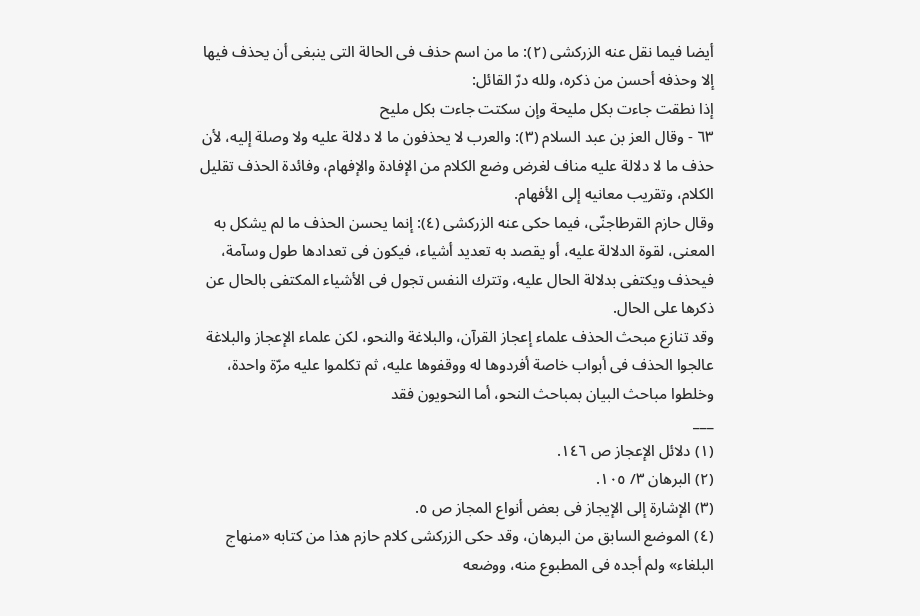أيضا فيما نقل عنه الزركشى (٢): ما من اسم حذف فى الحالة التى ينبغى أن يحذف فيها إلا وحذفه أحسن من ذكره، ولله درّ القائل:
إذا نطقت جاءت بكل مليحة وإن سكتت جاءت بكل مليح
٦٣ - وقال العز بن عبد السلام (٣): والعرب لا يحذفون ما لا دلالة عليه ولا وصلة إليه، لأن حذف ما لا دلالة عليه مناف لغرض وضع الكلام من الإفادة والإفهام، وفائدة الحذف تقليل الكلام، وتقريب معانيه إلى الأفهام.
وقال حازم القرطاجنّى، فيما حكى عنه الزركشى (٤): إنما يحسن الحذف ما لم يشكل به المعنى، لقوة الدلالة عليه، أو يقصد به تعديد أشياء، فيكون فى تعدادها طول وسآمة، فيحذف ويكتفى بدلالة الحال عليه، وتترك النفس تجول فى الأشياء المكتفى بالحال عن ذكرها على الحال.
وقد تنازع مبحث الحذف علماء إعجاز القرآن، والبلاغة والنحو، لكن علماء الإعجاز والبلاغة عالجوا الحذف فى أبواب خاصة أفردوها له ووقفوها عليه، ثم تكلموا عليه مرّة واحدة، وخلطوا مباحث البيان بمباحث النحو، أما النحويون فقد
___
(١) دلائل الإعجاز ص ١٤٦.
(٢) البرهان ٣/ ١٠٥.
(٣) الإشارة إلى الإيجاز فى بعض أنواع المجاز ص ٥.
(٤) الموضع السابق من البرهان، وقد حكى الزركشى كلام حازم هذا من كتابه «منهاج البلغاء» ولم أجده فى المطبوع منه، ووضعه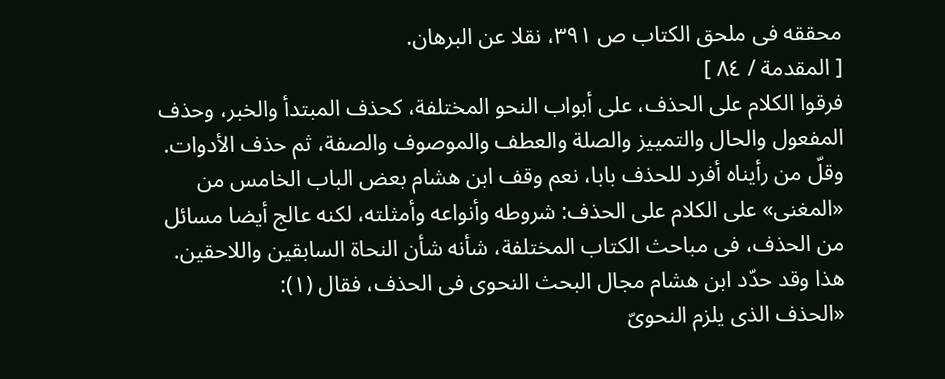محققه فى ملحق الكتاب ص ٣٩١، نقلا عن البرهان.
[ المقدمة / ٨٤ ]
فرقوا الكلام على الحذف، على أبواب النحو المختلفة، كحذف المبتدأ والخبر، وحذف المفعول والحال والتمييز والصلة والعطف والموصوف والصفة، ثم حذف الأدوات. وقلّ من رأيناه أفرد للحذف بابا، نعم وقف ابن هشام بعض الباب الخامس من «المغنى» على الكلام على الحذف: شروطه وأنواعه وأمثلته، لكنه عالج أيضا مسائل من الحذف، فى مباحث الكتاب المختلفة، شأنه شأن النحاة السابقين واللاحقين.
هذا وقد حدّد ابن هشام مجال البحث النحوى فى الحذف، فقال (١):
«الحذف الذى يلزم النحوىّ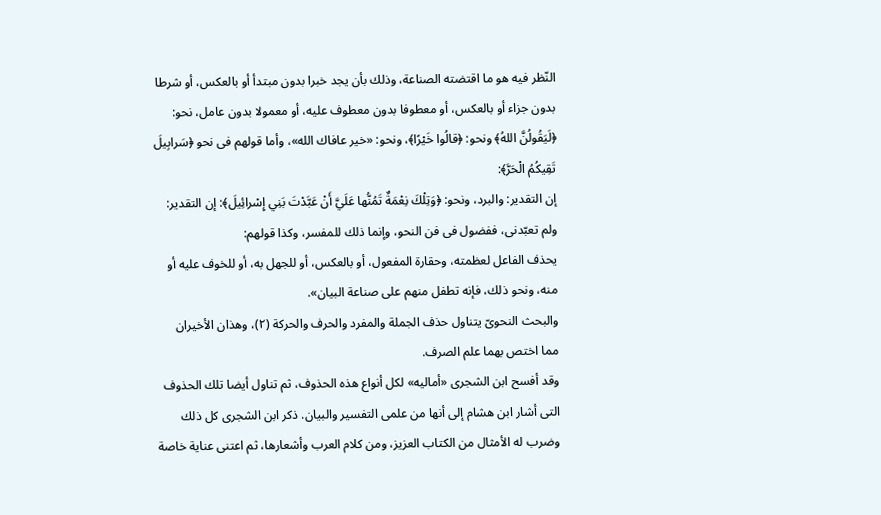النّظر فيه هو ما اقتضته الصناعة، وذلك بأن يجد خبرا بدون مبتدأ أو بالعكس، أو شرطا بدون جزاء أو بالعكس، أو معطوفا بدون معطوف عليه، أو معمولا بدون عامل، نحو: ﴿لَيَقُولُنَّ اللهُ﴾ ونحو: ﴿قالُوا خَيْرًا﴾، ونحو: «خير عافاك الله»، وأما قولهم فى نحو ﴿سَرابِيلَ تَقِيكُمُ الْحَرَّ﴾:
إن التقدير: والبرد، ونحو: ﴿وَتِلْكَ نِعْمَةٌ تَمُنُّها عَلَيَّ أَنْ عَبَّدْتَ بَنِي إِسْرائِيلَ﴾: إن التقدير: ولم تعبّدنى، ففضول فى فن النحو، وإنما ذلك للمفسر، وكذا قولهم:
يحذف الفاعل لعظمته، وحقارة المفعول، أو بالعكس، أو للجهل به، أو للخوف عليه أو منه، ونحو ذلك، فإنه تطفل منهم على صناعة البيان».
والبحث النحوىّ يتناول حذف الجملة والمفرد والحرف والحركة (٢)، وهذان الأخيران مما اختص بهما علم الصرف.
وقد أفسح ابن الشجرى «أماليه» لكل أنواع هذه الحذوف، ثم تناول أيضا تلك الحذوف التى أشار ابن هشام إلى أنها من علمى التفسير والبيان. ذكر ابن الشجرى كل ذلك وضرب له الأمثال من الكتاب العزيز، ومن كلام العرب وأشعارها، ثم اعتنى عناية خاصة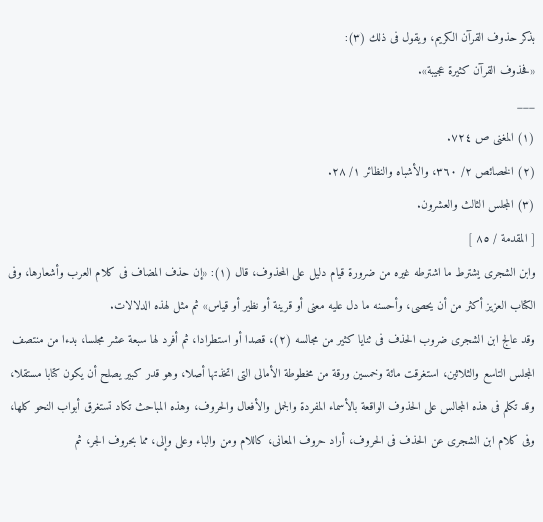بذكر حذوف القرآن الكريم، ويقول فى ذلك (٣):
«فحذوف القرآن كثيرة عجيبة».
___
(١) المغنى ص ٧٢٤.
(٢) الخصائص ٢/ ٣٦٠، والأشباه والنظائر ١/ ٢٨.
(٣) المجلس الثالث والعشرون.
[ المقدمة / ٨٥ ]
وابن الشجرى يشترط ما اشترطه غيره من ضرورة قيام دليل على المحذوف، قال (١): «إن حذف المضاف فى كلام العرب وأشعارها، وفى الكتاب العزيز أكثر من أن يحصى، وأحسنه ما دل عليه معنى أو قرينة أو نظير أو قياس» ثم مثل لهذه الدلالات.
وقد عالج ابن الشجرى ضروب الحذف فى ثنايا كثير من مجالسه (٢)، قصدا أو استطرادا، ثم أفرد لها سبعة عشر مجلسا، بدءا من منتصف المجلس التاسع والثلاثين، استغرقت مائة وخمسين ورقة من مخطوطة الأمالى التى اتخذتها أصلا، وهو قدر كبير يصلح أن يكون كتابا مستقلا، وقد تكلم فى هذه المجالس على الحذوف الواقعة بالأسماء المفردة والجمل والأفعال والحروف، وهذه المباحث تكاد تستغرق أبواب النحو كلها، وفى كلام ابن الشجرى عن الحذف فى الحروف، أراد حروف المعانى، كاللام ومن والباء وعلى وإلى، مما بحروف الجر، ثم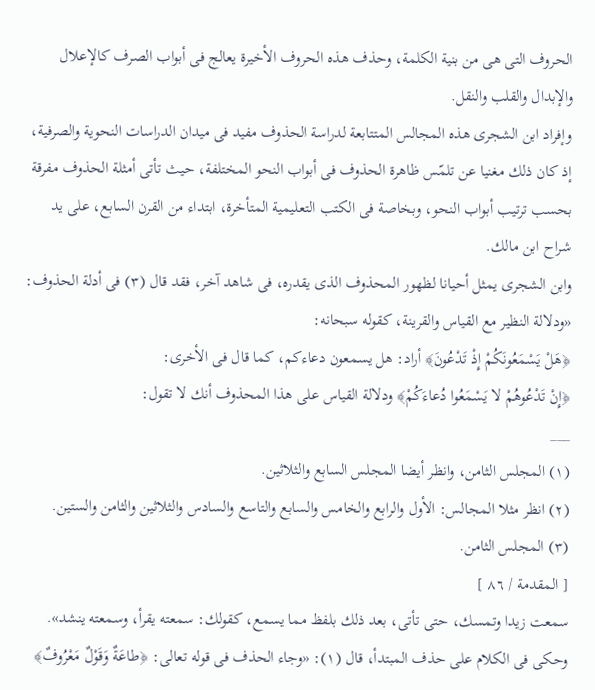الحروف التى هى من بنية الكلمة، وحذف هذه الحروف الأخيرة يعالج فى أبواب الصرف كالإعلال والإبدال والقلب والنقل.
وإفراد ابن الشجرى هذه المجالس المتتابعة لدراسة الحذوف مفيد فى ميدان الدراسات النحوية والصرفية، إذ كان ذلك مغنيا عن تلمّس ظاهرة الحذوف فى أبواب النحو المختلفة، حيث تأتى أمثلة الحذوف مفرقة بحسب ترتيب أبواب النحو، وبخاصة فى الكتب التعليمية المتأخرة، ابتداء من القرن السابع، على يد شراح ابن مالك.
وابن الشجرى يمثل أحيانا لظهور المحذوف الذى يقدره، فى شاهد آخر، فقد قال (٣) فى أدلة الحذوف: «ودلالة النظير مع القياس والقرينة، كقوله سبحانه:
﴿هَلْ يَسْمَعُونَكُمْ إِذْ تَدْعُونَ﴾ أراد: هل يسمعون دعاءكم، كما قال فى الأخرى:
﴿إِنْ تَدْعُوهُمْ لا يَسْمَعُوا دُعاءَكُمْ﴾ ودلالة القياس على هذا المحذوف أنك لا تقول:
___
(١) المجلس الثامن، وانظر أيضا المجلس السابع والثلاثين.
(٢) انظر مثلا المجالس: الأول والرابع والخامس والسابع والتاسع والسادس والثلاثين والثامن والستين.
(٣) المجلس الثامن.
[ المقدمة / ٨٦ ]
سمعت زيدا وتمسك، حتى تأتى، بعد ذلك بلفظ مما يسمع، كقولك: سمعته يقرأ، وسمعته ينشد».
وحكى فى الكلام على حذف المبتدأ، قال (١): «وجاء الحذف فى قوله تعالى: ﴿طاعَةٌ وَقَوْلٌ مَعْرُوفٌ﴾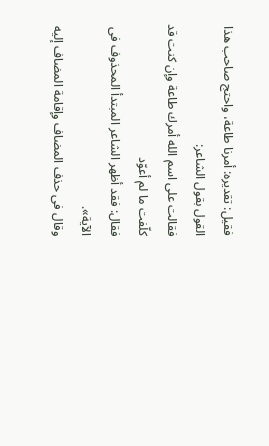فقيل: تقديره: أمرنا طاعة، واحتج صاحب هذا القول بقول الشاعر:
فقالت على اسم الله أمرك طاعة وإن كنت قد كلّفت ما لم أعوّد
فقال: فقد أظهر الشاعر المبتدأ المحذوف فى الآية».
وقال فى حذف المضاف وإقامة المضاف إليه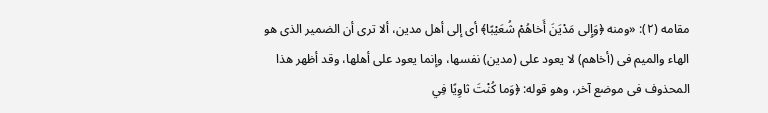مقامه (٢): «ومنه ﴿وَإِلى مَدْيَنَ أَخاهُمْ شُعَيْبًا﴾ أى إلى أهل مدين، ألا ترى أن الضمير الذى هو الهاء والميم فى (أخاهم) لا يعود على (مدين) نفسها، وإنما يعود على أهلها، وقد أظهر هذا المحذوف فى موضع آخر، وهو قوله: ﴿وَما كُنْتَ ثاوِيًا فِي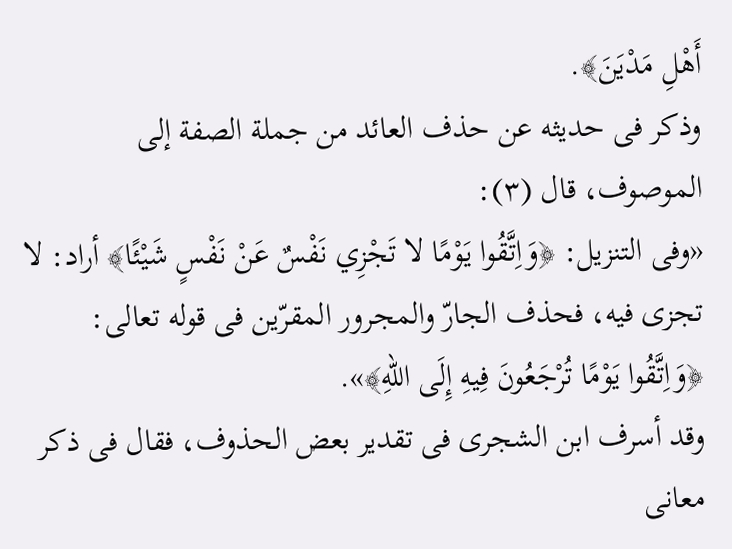أَهْلِ مَدْيَنَ﴾.
وذكر فى حديثه عن حذف العائد من جملة الصفة إلى الموصوف، قال (٣):
«وفى التنزيل: ﴿وَاِتَّقُوا يَوْمًا لا تَجْزِي نَفْسٌ عَنْ نَفْسٍ شَيْئًا﴾ أراد: لا تجزى فيه، فحذف الجارّ والمجرور المقرّين فى قوله تعالى: ﴿وَاِتَّقُوا يَوْمًا تُرْجَعُونَ فِيهِ إِلَى اللهِ﴾».
وقد أسرف ابن الشجرى فى تقدير بعض الحذوف، فقال فى ذكر معانى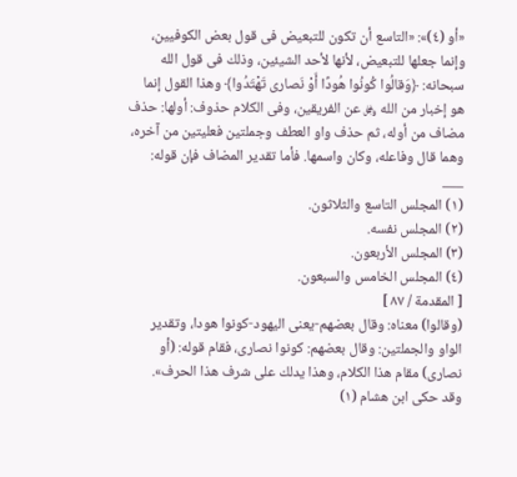«أو (٤)»: «التاسع أن تكون للتبعيض فى قول بعض الكوفيين، وإنما جعلها للتبعيض، لأنها لأحد الشيئين، وذلك فى قول الله سبحانه: ﴿وَقالُوا كُونُوا هُودًا أَوْ نَصارى تَهْتَدُوا﴾ وهذا القول إنما هو إخبار من الله ﷿ عن الفريقين، وفى الكلام حذوف: أولها: حذف مضاف من أوله، ثم حذف واو العطف وجملتين فعليتين من آخره، وهما قال وفاعله، وكان واسمها. فأما تقدير المضاف فإن قوله:
___
(١) المجلس التاسع والثلاثون.
(٢) المجلس نفسه.
(٣) المجلس الأربعون.
(٤) المجلس الخامس والسبعون.
[ المقدمة / ٨٧ ]
(وقالوا) معناه: وقال بعضهم-يعنى اليهود-كونوا هودا، وتقدير الواو والجملتين: وقال بعضهم: كونوا نصارى، فقام قوله: (أو نصارى) مقام هذا الكلام، وهذا يدلك على شرف هذا الحرف».
وقد حكى ابن هشام (١)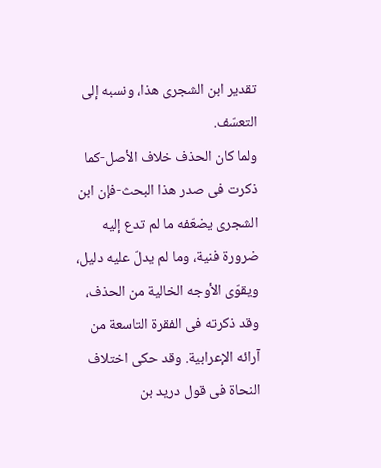تقدير ابن الشجرى هذا، ونسبه إلى التعسّف.
ولما كان الحذف خلاف الأصل-كما ذكرت فى صدر هذا البحث-فإن ابن الشجرى يضعّفه ما لم تدع إليه ضرورة فنية، وما لم يدلّ عليه دليل، ويقوّى الأوجه الخالية من الحذف، وقد ذكرته فى الفقرة التاسعة من آرائه الإعرابية. وقد حكى اختلاف النحاة فى قول دريد بن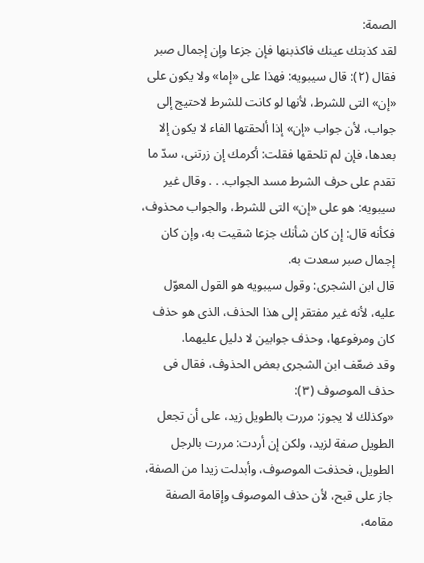الصمة:
لقد كذبتك عينك فاكذبنها فإن جزعا وإن إجمال صبر
فقال (٢): قال سيبويه: فهذا على «إما» ولا يكون على «إن» التى للشرط، لأنها لو كانت للشرط لاحتيج إلى جواب، لأن جواب «إن» إذا ألحقتها الفاء لا يكون إلا بعدها، فإن لم تلحقها فقلت: أكرمك إن زرتنى، سدّ ما تقدم على حرف الشرط مسد الجواب. . . وقال غير سيبويه: هو على «إن» التى للشرط، والجواب محذوف، فكأنه قال: إن كان شأنك جزعا شقيت به، وإن كان إجمال صبر سعدت به.
قال ابن الشجرى: وقول سيبويه هو القول المعوّل عليه، لأنه غير مفتقر إلى هذا الحذف، الذى هو حذف كان ومرفوعها، وحذف جوابين لا دليل عليهما.
وقد ضعّف ابن الشجرى بعض الحذوف، فقال فى حذف الموصوف (٣):
«وكذلك لا يجوز: مررت بالطويل زيد، على أن تجعل الطويل صفة لزيد، ولكن إن أردت: مررت بالرجل الطويل، فحذفت الموصوف، وأبدلت زيدا من الصفة، جاز على قبح، لأن حذف الموصوف وإقامة الصفة مقامه،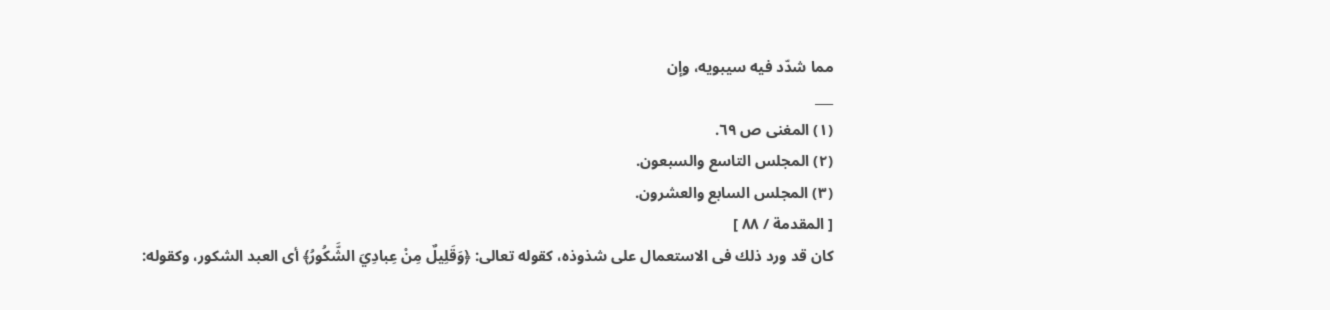مما شدّد فيه سيبويه، وإن
___
(١) المغنى ص ٦٩.
(٢) المجلس التاسع والسبعون.
(٣) المجلس السابع والعشرون.
[ المقدمة / ٨٨ ]
كان قد ورد ذلك فى الاستعمال على شذوذه، كقوله تعالى: ﴿وَقَلِيلٌ مِنْ عِبادِيَ الشَّكُورُ﴾ أى العبد الشكور، وكقوله: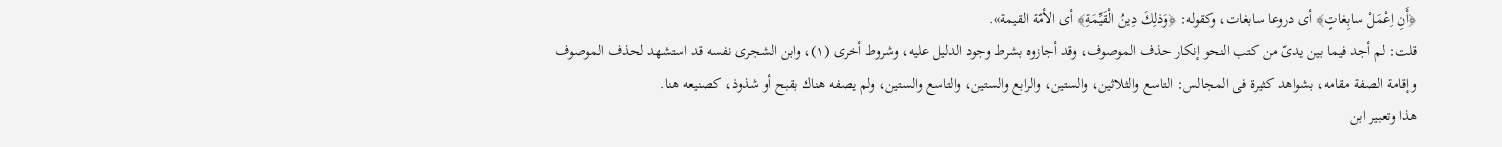﴿أَنِ اِعْمَلْ سابِغاتٍ﴾ أى دروعا سابغات، وكقوله: ﴿وَذلِكَ دِينُ الْقَيِّمَةِ﴾ أى الأمّة القيمة».
قلت: لم أجد فيما بين يدىّ من كتب النحو إنكار حذف الموصوف، وقد أجازوه بشرط وجود الدليل عليه، وشروط أخرى (١)، وابن الشجرى نفسه قد استشهد لحذف الموصوف وإقامة الصفة مقامه، بشواهد كثيرة فى المجالس: التاسع والثلاثين، والستين، والرابع والستين، والتاسع والستين، ولم يصفه هناك بقبح أو شذوذ، كصنيعه هنا.
هذا وتعبير ابن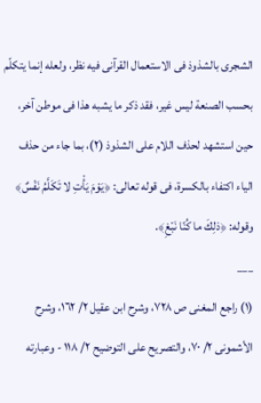الشجرى بالشذوذ فى الاستعمال القرآنى فيه نظر، ولعله إنما يتكلّم بحسب الصنعة ليس غير، فقد ذكر ما يشبه هذا فى موطن آخر، حين استشهد لحذف اللام على الشذوذ (٢)، بما جاء من حذف الياء اكتفاء بالكسرة، فى قوله تعالى: ﴿يَوْمَ يَأْتِ لا تَكَلَّمُ نَفْسٌ﴾ وقوله: ﴿ذلِكَ ما كُنّا نَبْغِ﴾.
___
(١) راجع المغنى ص ٧٢٨، وشرح ابن عقيل ٢/ ١٦٢، وشرح الأشمونى ٢/ ٧٠، والتصريح على التوضيح ٢/ ١١٨ - وعبارته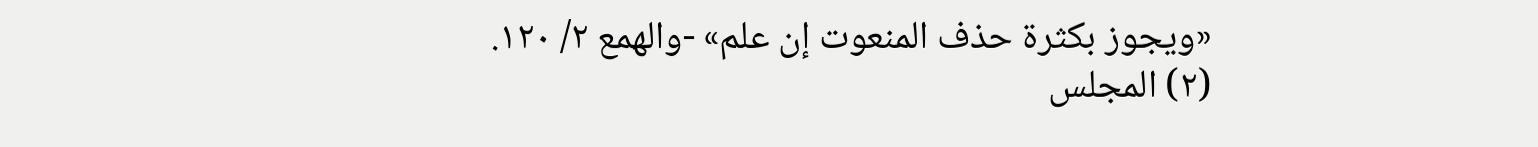«ويجوز بكثرة حذف المنعوت إن علم» -والهمع ٢/ ١٢٠.
(٢) المجلس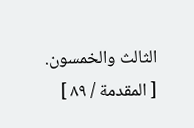الثالث والخمسون.
[ المقدمة / ٨٩ ]